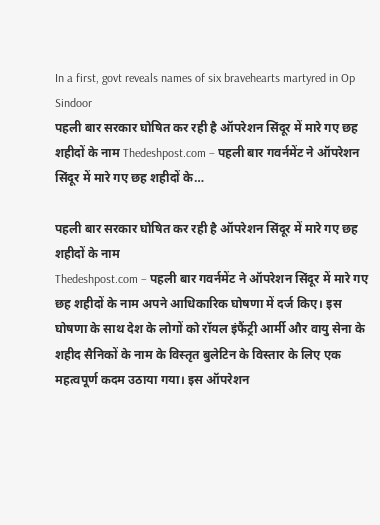In a first, govt reveals names of six bravehearts martyred in Op Sindoor
पहली बार सरकार घोषित कर रही है ऑपरेशन सिंदूर में मारे गए छह शहीदों के नाम Thedeshpost.com – पहली बार गवर्नमेंट ने ऑपरेशन सिंदूर में मारे गए छह शहीदों के…

पहली बार सरकार घोषित कर रही है ऑपरेशन सिंदूर में मारे गए छह शहीदों के नाम
Thedeshpost.com – पहली बार गवर्नमेंट ने ऑपरेशन सिंदूर में मारे गए छह शहीदों के नाम अपने आधिकारिक घोषणा में दर्ज किए। इस घोषणा के साथ देश के लोगों को रॉयल इंफैंट्री आर्मी और वायु सेना के शहीद सैनिकों के नाम के विस्तृत बुलेटिन के विस्तार के लिए एक महत्वपूर्ण कदम उठाया गया। इस ऑपरेशन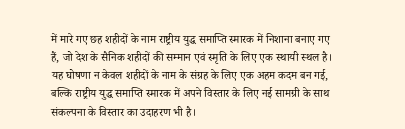में मारे गए छह शहीदों के नाम राष्ट्रीय युद्ध समाप्ति स्मारक में निशाना बनाए गए हैं, जो देश के सैनिक शहीदों की सम्मान एवं स्मृति के लिए एक स्थायी स्थल है। यह घोषणा न केवल शहीदों के नाम के संग्रह के लिए एक अहम कदम बन गई, बल्कि राष्ट्रीय युद्ध समाप्ति स्मारक में अपने विस्तार के लिए नई सामग्री के साथ संकल्पना के विस्तार का उदाहरण भी है।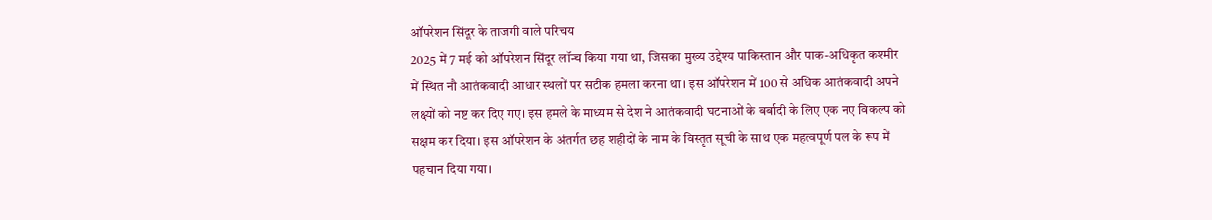ऑपरेशन सिंदूर के ताजगी वाले परिचय
2025 में 7 मई को ऑपरेशन सिंदूर लॉन्च किया गया था, जिसका मुख्य उद्देश्य पाकिस्तान और पाक-अधिकृत कश्मीर में स्थित नौ आतंकवादी आधार स्थलों पर सटीक हमला करना था। इस ऑपरेशन में 100 से अधिक आतंकवादी अपने लक्ष्यों को नष्ट कर दिए गए। इस हमले के माध्यम से देश ने आतंकवादी घटनाओं के बर्बादी के लिए एक नए विकल्प को सक्षम कर दिया। इस ऑपरेशन के अंतर्गत छह शहीदों के नाम के विस्तृत सूची के साथ एक महत्वपूर्ण पल के रूप में पहचान दिया गया।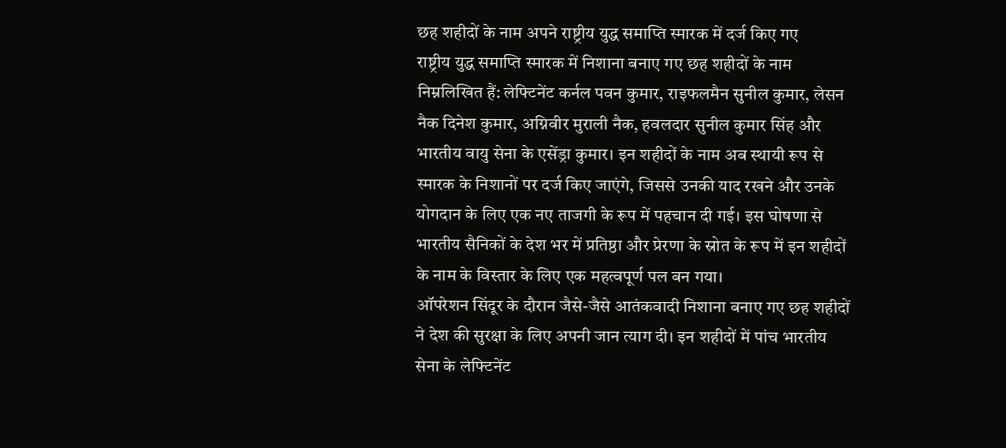छह शहीदों के नाम अपने राष्ट्रीय युद्ध समाप्ति स्मारक में दर्ज किए गए
राष्ट्रीय युद्ध समाप्ति स्मारक में निशाना बनाए गए छह शहीदों के नाम निम्नलिखित हैं: लेफ्टिनेंट कर्नल पवन कुमार, राइफलमैन सुनील कुमार, लेसन नैक दिनेश कुमार, अग्निवीर मुराली नैक, हवलदार सुनील कुमार सिंह और भारतीय वायु सेना के एसेंड्रा कुमार। इन शहीदों के नाम अब स्थायी रूप से स्मारक के निशानों पर दर्ज किए जाएंगे, जिससे उनकी याद रखने और उनके योगदान के लिए एक नए ताजगी के रूप में पहचान दी गई। इस घोषणा से भारतीय सैनिकों के देश भर में प्रतिष्ठा और प्रेरणा के स्रोत के रूप में इन शहीदों के नाम के विस्तार के लिए एक महत्वपूर्ण पल बन गया।
ऑपरेशन सिंदूर के दौरान जैसे-जैसे आतंकवादी निशाना बनाए गए छह शहीदों ने देश की सुरक्षा के लिए अपनी जान त्याग दी। इन शहीदों में पांच भारतीय सेना के लेफ्टिनेंट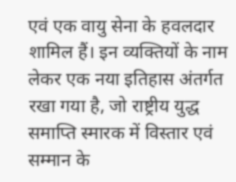एवं एक वायु सेना के हवलदार शामिल हैं। इन व्यक्तियों के नाम लेकर एक नया इतिहास अंतर्गत रखा गया है, जो राष्ट्रीय युद्ध समाप्ति स्मारक में विस्तार एवं सम्मान के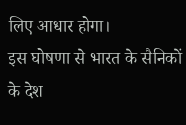लिए आधार होगा।
इस घोषणा से भारत के सैनिकों के देश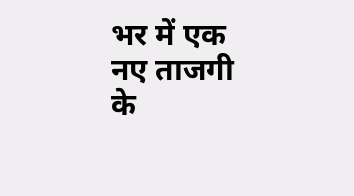भर में एक नए ताजगी के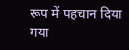रूप में पहचान दिया गया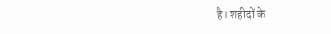है। शहीदों के